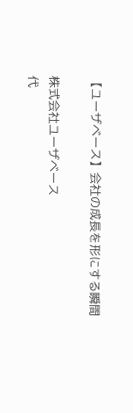【ユーザベース】会社の成長を形にする瞬間

株式会社ユーザベース
代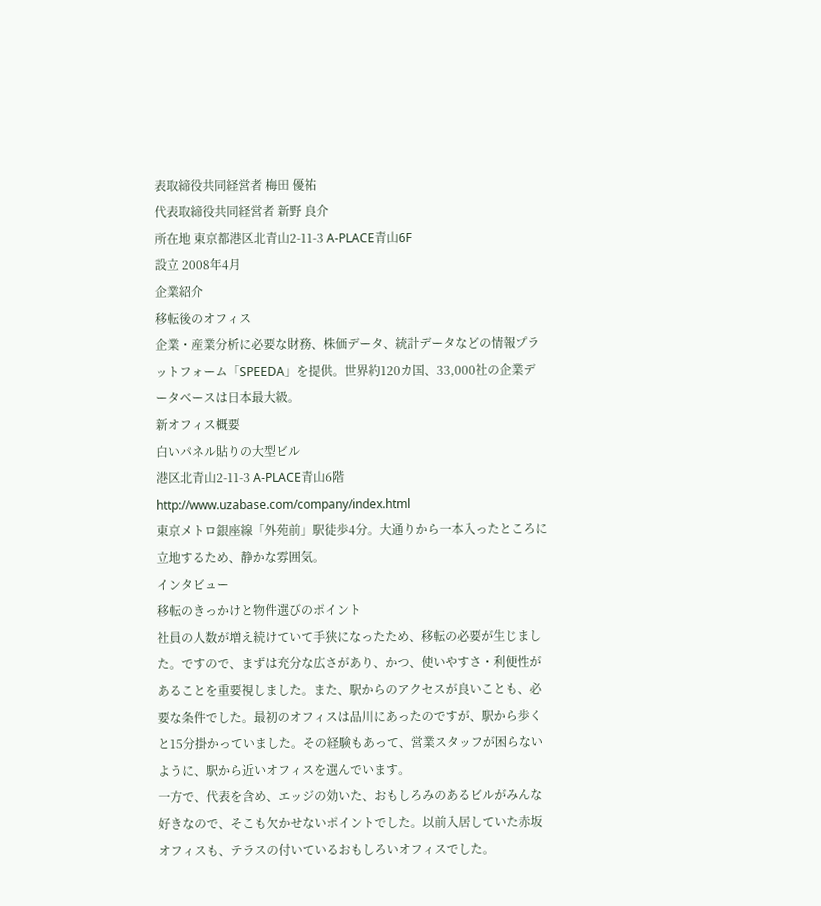表取締役共同経営者 梅田 優祐
代表取締役共同経営者 新野 良介
所在地 東京都港区北青山2-11-3 A-PLACE青山6F
設立 2008年4月
企業紹介
移転後のオフィス
企業・産業分析に必要な財務、株価データ、統計データなどの情報プラットフォーム「SPEEDA」を提供。世界約120カ国、33,000社の企業データベースは日本最大級。
新オフィス概要
白いパネル貼りの大型ビル
港区北青山2-11-3 A-PLACE青山6階
http://www.uzabase.com/company/index.html
東京メトロ銀座線「外苑前」駅徒歩4分。大通りから一本入ったところに立地するため、静かな雰囲気。
インタビュー
移転のきっかけと物件選びのポイント
社員の人数が増え続けていて手狭になったため、移転の必要が生じました。ですので、まずは充分な広さがあり、かつ、使いやすさ・利便性があることを重要視しました。また、駅からのアクセスが良いことも、必要な条件でした。最初のオフィスは品川にあったのですが、駅から歩くと15分掛かっていました。その経験もあって、営業スタッフが困らないように、駅から近いオフィスを選んでいます。
一方で、代表を含め、エッジの効いた、おもしろみのあるビルがみんな好きなので、そこも欠かせないポイントでした。以前入居していた赤坂オフィスも、テラスの付いているおもしろいオフィスでした。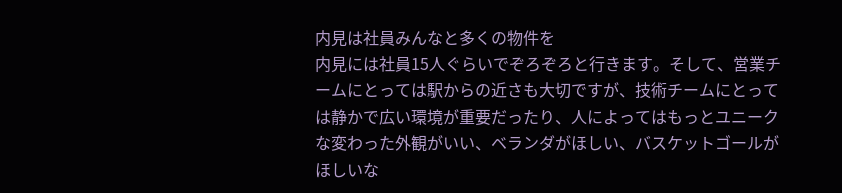内見は社員みんなと多くの物件を
内見には社員15人ぐらいでぞろぞろと行きます。そして、営業チームにとっては駅からの近さも大切ですが、技術チームにとっては静かで広い環境が重要だったり、人によってはもっとユニークな変わった外観がいい、ベランダがほしい、バスケットゴールがほしいな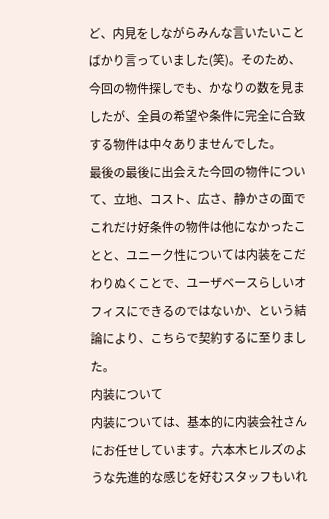ど、内見をしながらみんな言いたいことばかり言っていました(笑)。そのため、今回の物件探しでも、かなりの数を見ましたが、全員の希望や条件に完全に合致する物件は中々ありませんでした。
最後の最後に出会えた今回の物件について、立地、コスト、広さ、静かさの面でこれだけ好条件の物件は他になかったことと、ユニーク性については内装をこだわりぬくことで、ユーザベースらしいオフィスにできるのではないか、という結論により、こちらで契約するに至りました。
内装について
内装については、基本的に内装会社さんにお任せしています。六本木ヒルズのような先進的な感じを好むスタッフもいれ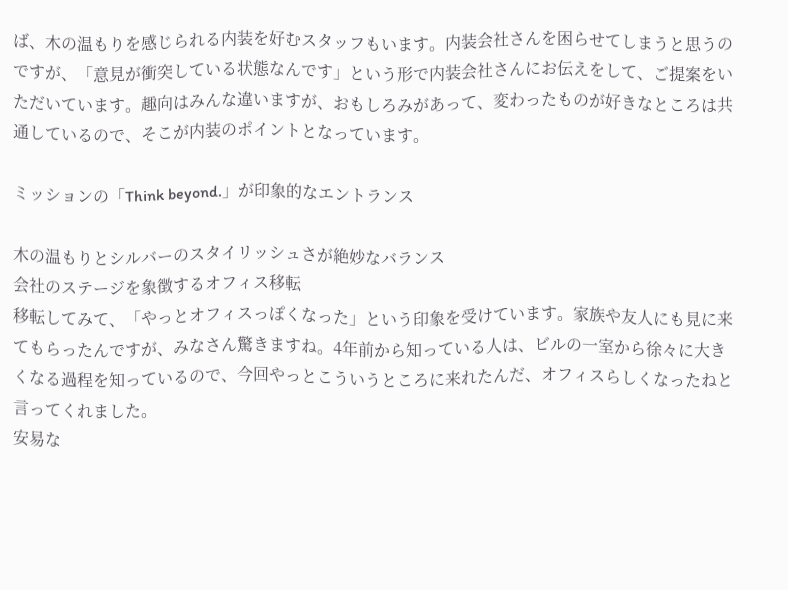ば、木の温もりを感じられる内装を好むスタッフもいます。内装会社さんを困らせてしまうと思うのですが、「意見が衝突している状態なんです」という形で内装会社さんにお伝えをして、ご提案をいただいています。趣向はみんな違いますが、おもしろみがあって、変わったものが好きなところは共通しているので、そこが内装のポイントとなっています。

ミッションの「Think beyond.」が印象的なエントランス

木の温もりとシルバーのスタイリッシュさが絶妙なバランス
会社のステージを象徴するオフィス移転
移転してみて、「やっとオフィスっぽくなった」という印象を受けています。家族や友人にも見に来てもらったんですが、みなさん驚きますね。4年前から知っている人は、ビルの一室から徐々に大きくなる過程を知っているので、今回やっとこういうところに来れたんだ、オフィスらしくなったねと言ってくれました。
安易な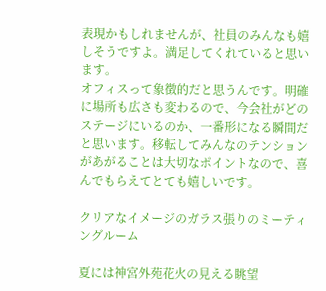表現かもしれませんが、社員のみんなも嬉しそうですよ。満足してくれていると思います。
オフィスって象徴的だと思うんです。明確に場所も広さも変わるので、今会社がどのステージにいるのか、一番形になる瞬間だと思います。移転してみんなのテンションがあがることは大切なポイントなので、喜んでもらえてとても嬉しいです。

クリアなイメージのガラス張りのミーティングルーム

夏には神宮外苑花火の見える眺望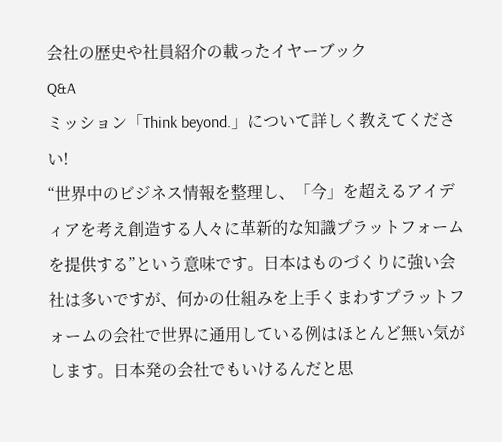会社の歴史や社員紹介の載ったイヤーブック
Q&A
ミッション「Think beyond.」について詳しく教えてください!
“世界中のビジネス情報を整理し、「今」を超えるアイディアを考え創造する人々に革新的な知識プラットフォームを提供する”という意味です。日本はものづくりに強い会社は多いですが、何かの仕組みを上手くまわすプラットフォームの会社で世界に通用している例はほとんど無い気がします。日本発の会社でもいけるんだと思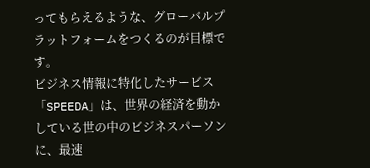ってもらえるような、グローバルプラットフォームをつくるのが目標です。
ビジネス情報に特化したサービス「SPEEDA」は、世界の経済を動かしている世の中のビジネスパーソンに、最速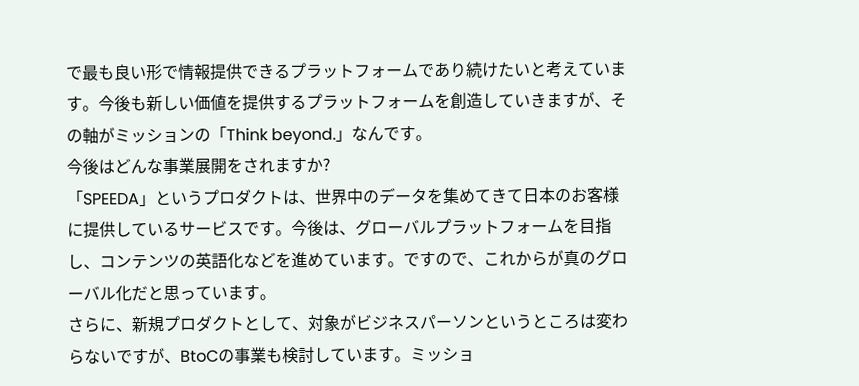で最も良い形で情報提供できるプラットフォームであり続けたいと考えています。今後も新しい価値を提供するプラットフォームを創造していきますが、その軸がミッションの「Think beyond.」なんです。
今後はどんな事業展開をされますか?
「SPEEDA」というプロダクトは、世界中のデータを集めてきて日本のお客様に提供しているサービスです。今後は、グローバルプラットフォームを目指し、コンテンツの英語化などを進めています。ですので、これからが真のグローバル化だと思っています。
さらに、新規プロダクトとして、対象がビジネスパーソンというところは変わらないですが、BtoCの事業も検討しています。ミッショ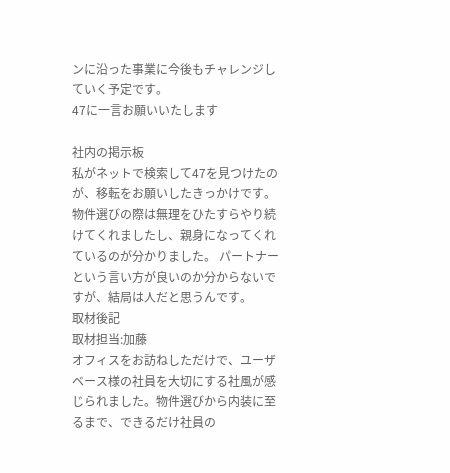ンに沿った事業に今後もチャレンジしていく予定です。
47に一言お願いいたします

社内の掲示板
私がネットで検索して47を見つけたのが、移転をお願いしたきっかけです。物件選びの際は無理をひたすらやり続けてくれましたし、親身になってくれているのが分かりました。 パートナーという言い方が良いのか分からないですが、結局は人だと思うんです。
取材後記
取材担当:加藤
オフィスをお訪ねしただけで、ユーザベース様の社員を大切にする社風が感じられました。物件選びから内装に至るまで、できるだけ社員の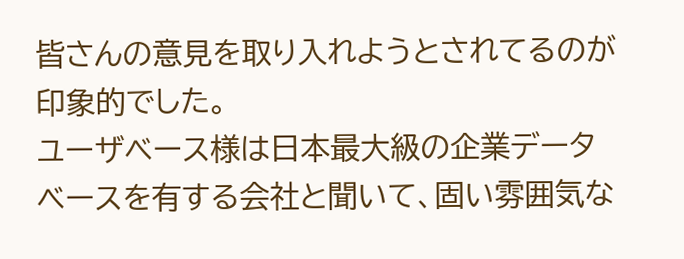皆さんの意見を取り入れようとされてるのが印象的でした。
ユーザベース様は日本最大級の企業データベースを有する会社と聞いて、固い雰囲気な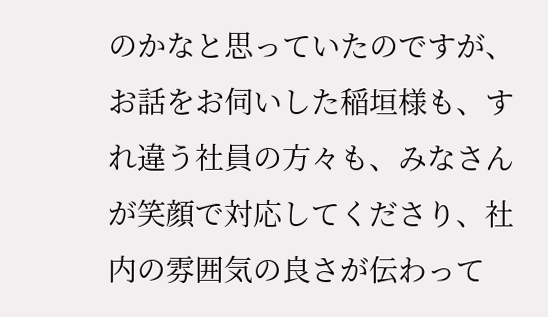のかなと思っていたのですが、お話をお伺いした稲垣様も、すれ違う社員の方々も、みなさんが笑顔で対応してくださり、社内の雰囲気の良さが伝わって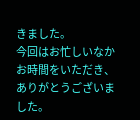きました。
今回はお忙しいなかお時間をいただき、ありがとうございました。